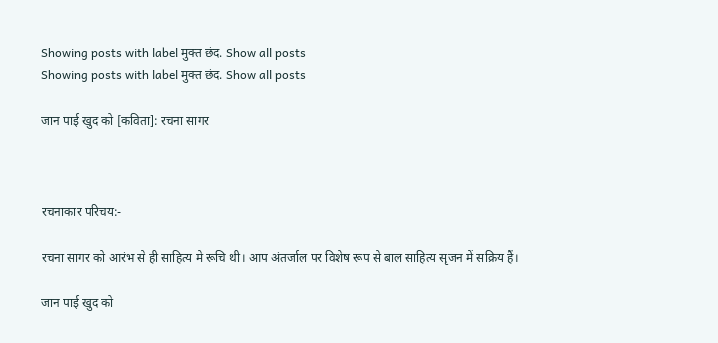Showing posts with label मुक्त छंद. Show all posts
Showing posts with label मुक्त छंद. Show all posts

जान पाई खुद को [कविता]: रचना सागर



रचनाकार परिचय:-

रचना सागर को आरंभ से ही साहित्य मे रूचि थी। आप अंतर्जाल पर विशेष रूप से बाल साहित्य सृजन में सक्रिय हैं।

जान पाई खुद को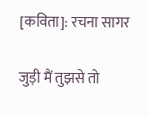[कविता]: रचना सागर

जुड़ी मैं तुझसे तो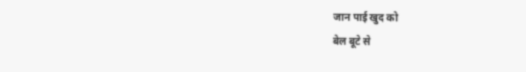जान पाई खुद को
बेल बूटे से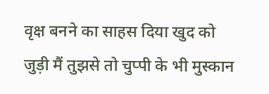वृक्ष बनने का साहस दिया खुद को
जुड़ी मैं तुझसे तो चुप्पी के भी मुस्कान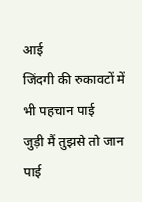आई
जिंदगी की रुकावटों में भी पहचान पाई
जुड़ी मैं तुझसे तो जान पाई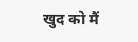खुद को मैं